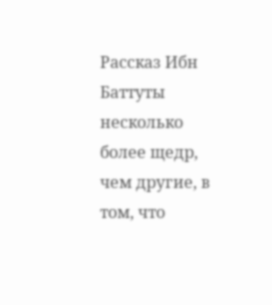Рассказ Ибн Баттуты несколько более щедр, чем другие, в том, что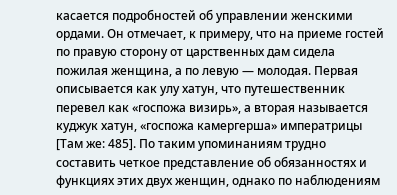касается подробностей об управлении женскими ордами. Он отмечает, к примеру, что на приеме гостей по правую сторону от царственных дам сидела пожилая женщина, а по левую — молодая. Первая описывается как улу хатун, что путешественник перевел как «госпожа визирь», а вторая называется куджук хатун, «госпожа камергерша» императрицы [Там же: 485]. По таким упоминаниям трудно составить четкое представление об обязанностях и функциях этих двух женщин, однако по наблюдениям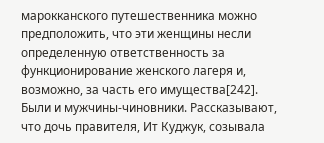марокканского путешественника можно предположить, что эти женщины несли определенную ответственность за функционирование женского лагеря и, возможно, за часть его имущества[242]. Были и мужчины-чиновники. Рассказывают, что дочь правителя, Ит Куджук, созывала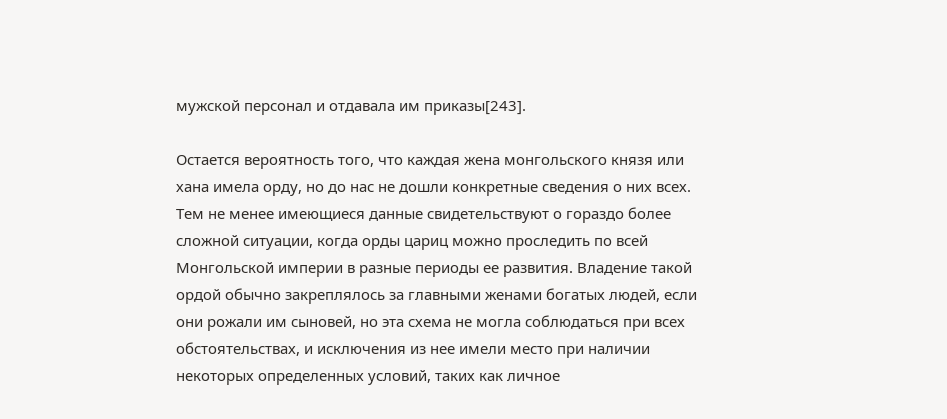мужской персонал и отдавала им приказы[243].

Остается вероятность того, что каждая жена монгольского князя или хана имела орду, но до нас не дошли конкретные сведения о них всех. Тем не менее имеющиеся данные свидетельствуют о гораздо более сложной ситуации, когда орды цариц можно проследить по всей Монгольской империи в разные периоды ее развития. Владение такой ордой обычно закреплялось за главными женами богатых людей, если они рожали им сыновей, но эта схема не могла соблюдаться при всех обстоятельствах, и исключения из нее имели место при наличии некоторых определенных условий, таких как личное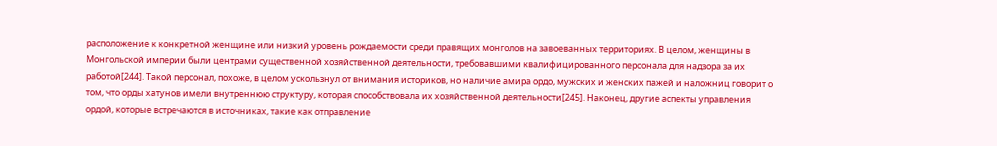расположение к конкретной женщине или низкий уровень рождаемости среди правящих монголов на завоеванных территориях. В целом, женщины в Монгольской империи были центрами существенной хозяйственной деятельности, требовавшими квалифицированного персонала для надзора за их работой[244]. Такой персонал, похоже, в целом ускользнул от внимания историков, но наличие амира ордо, мужских и женских пажей и наложниц говорит о том, что орды хатунов имели внутреннюю структуру, которая способствовала их хозяйственной деятельности[245]. Наконец, другие аспекты управления ордой, которые встречаются в источниках, такие как отправление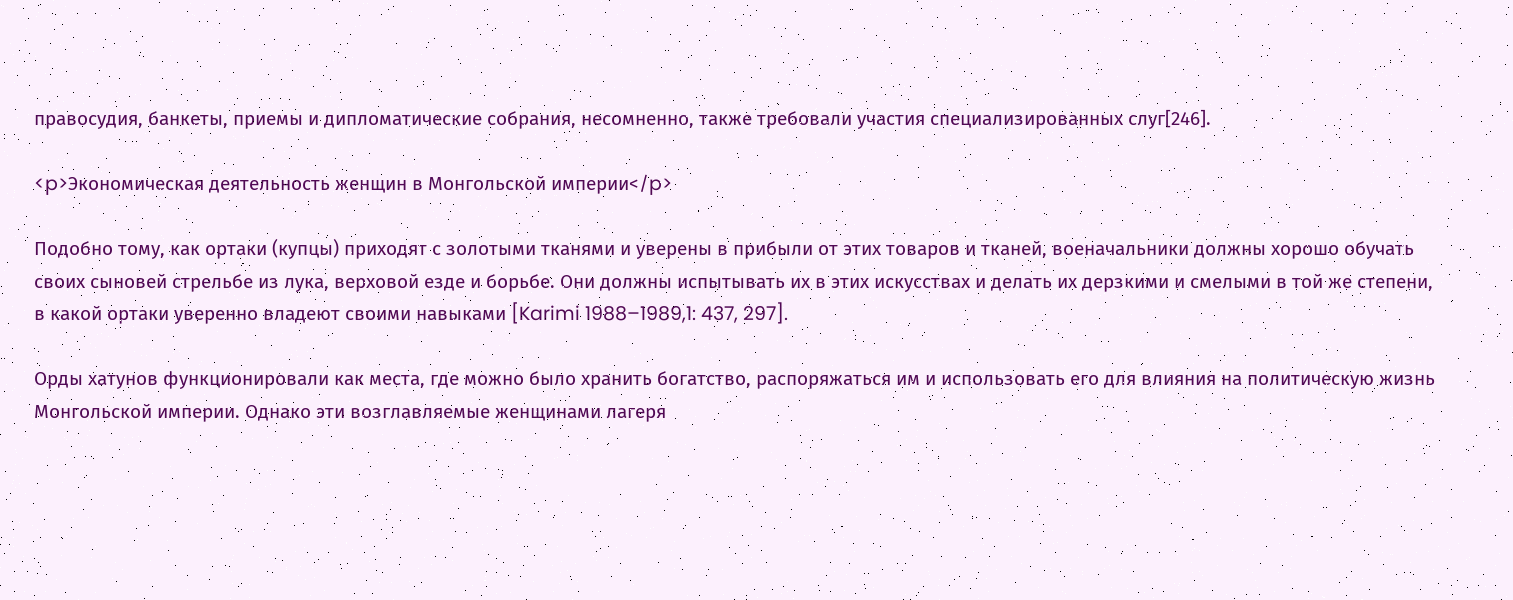правосудия, банкеты, приемы и дипломатические собрания, несомненно, также требовали участия специализированных слуг[246].

<p>Экономическая деятельность женщин в Монгольской империи</p>

Подобно тому, как ортаки (купцы) приходят с золотыми тканями и уверены в прибыли от этих товаров и тканей, военачальники должны хорошо обучать своих сыновей стрельбе из лука, верховой езде и борьбе. Они должны испытывать их в этих искусствах и делать их дерзкими и смелыми в той же степени, в какой ортаки уверенно владеют своими навыками [Karimi 1988–1989,1: 437, 297].

Орды хатунов функционировали как места, где можно было хранить богатство, распоряжаться им и использовать его для влияния на политическую жизнь Монгольской империи. Однако эти возглавляемые женщинами лагеря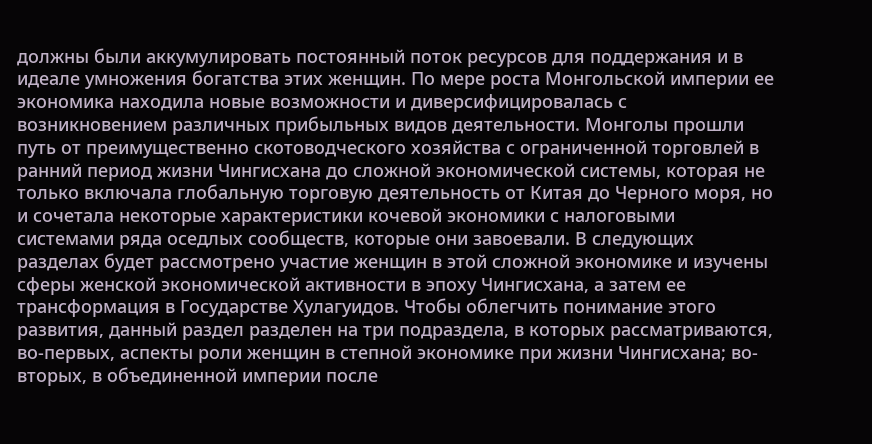должны были аккумулировать постоянный поток ресурсов для поддержания и в идеале умножения богатства этих женщин. По мере роста Монгольской империи ее экономика находила новые возможности и диверсифицировалась с возникновением различных прибыльных видов деятельности. Монголы прошли путь от преимущественно скотоводческого хозяйства с ограниченной торговлей в ранний период жизни Чингисхана до сложной экономической системы, которая не только включала глобальную торговую деятельность от Китая до Черного моря, но и сочетала некоторые характеристики кочевой экономики с налоговыми системами ряда оседлых сообществ, которые они завоевали. В следующих разделах будет рассмотрено участие женщин в этой сложной экономике и изучены сферы женской экономической активности в эпоху Чингисхана, а затем ее трансформация в Государстве Хулагуидов. Чтобы облегчить понимание этого развития, данный раздел разделен на три подраздела, в которых рассматриваются, во-первых, аспекты роли женщин в степной экономике при жизни Чингисхана; во-вторых, в объединенной империи после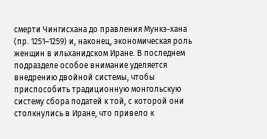смерти Чингисхана до правления Мункэ-хана (пр. 1251–1259) и, наконец, экономическая роль женщин в ильханидском Иране. В последнем подразделе особое внимание уделяется внедрению двойной системы, чтобы приспособить традиционную монгольскую систему сбора податей к той, с которой они столкнулись в Иране, что привело к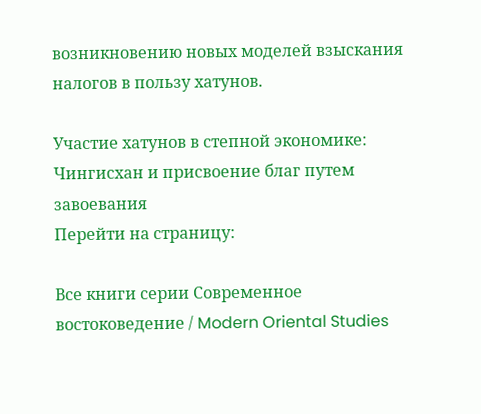возникновению новых моделей взыскания налогов в пользу хатунов.

Участие хатунов в степной экономике: Чингисхан и присвоение благ путем завоевания
Перейти на страницу:

Все книги серии Современное востоковедение / Modern Oriental Studies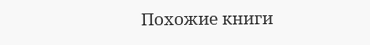Похожие книги